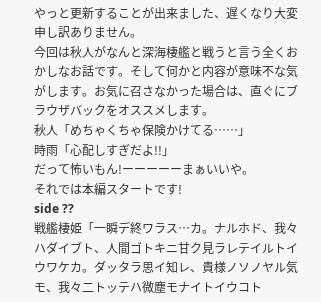やっと更新することが出来ました、遅くなり大変申し訳ありません。
今回は秋人がなんと深海棲艦と戦うと言う全くおかしなお話です。そして何かと内容が意味不な気がします。お気に召さなかった場合は、直ぐにブラウザバックをオススメします。
秋人「めちゃくちゃ保険かけてる……」
時雨「心配しすぎだよ!!」
だって怖いもん!ーーーーーまぁいいや。
それでは本編スタートです!
side ??
戦艦棲姫「一瞬デ終ワラス…カ。ナルホド、我々ハダイブト、人間ゴトキニ甘ク見ラレテイルトイウワケカ。ダッタラ思イ知レ、貴様ノソノヤル気モ、我々二トッテハ微塵モナイトイウコト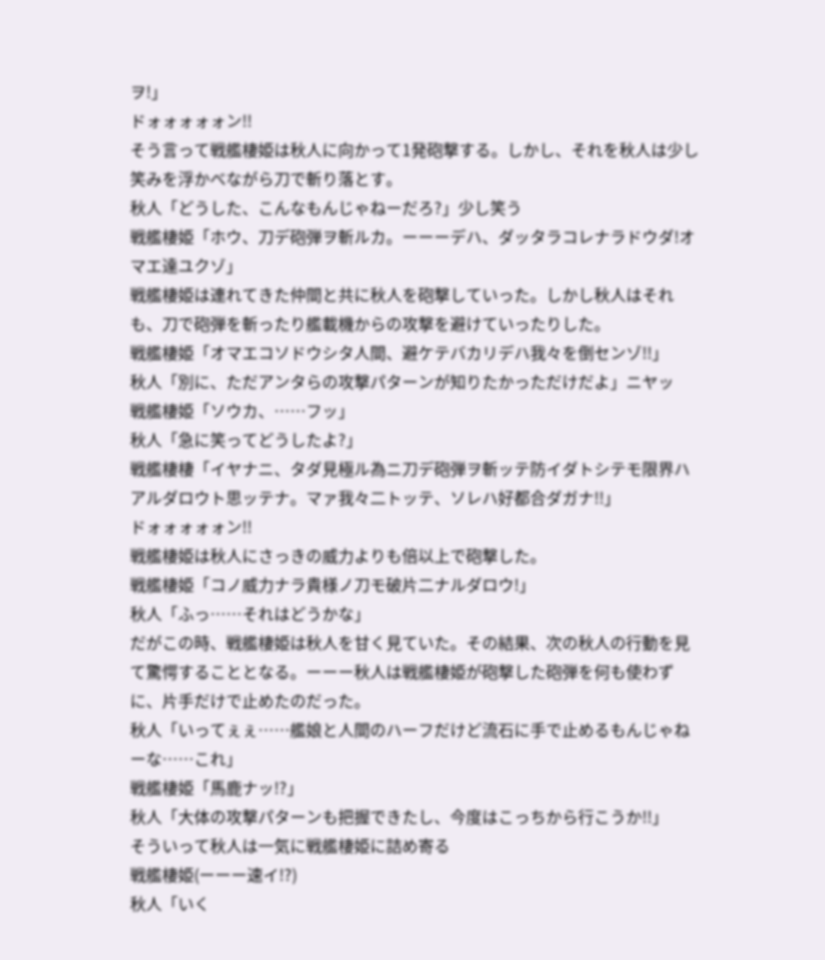ヲ!」
ドォォォォォン!!
そう言って戦艦棲姫は秋人に向かって1発砲撃する。しかし、それを秋人は少し笑みを浮かべながら刀で斬り落とす。
秋人「どうした、こんなもんじゃねーだろ?」少し笑う
戦艦棲姫「ホウ、刀デ砲弾ヲ斬ルカ。ーーーデハ、ダッタラコレナラドウダ!オマエ達ユクゾ」
戦艦棲姫は連れてきた仲間と共に秋人を砲撃していった。しかし秋人はそれも、刀で砲弾を斬ったり艦載機からの攻撃を避けていったりした。
戦艦棲姫「オマエコソドウシタ人間、避ケテバカリデハ我々を倒センゾ!!」
秋人「別に、ただアンタらの攻撃パターンが知りたかっただけだよ」ニヤッ
戦艦棲姫「ソウカ、……フッ」
秋人「急に笑ってどうしたよ?」
戦艦棲棲「イヤナニ、タダ見極ル為ニ刀デ砲弾ヲ斬ッテ防イダトシテモ限界ハアルダロウト思ッテナ。マァ我々二トッテ、ソレハ好都合ダガナ!!」
ドォォォォォン!!
戦艦棲姫は秋人にさっきの威力よりも倍以上で砲撃した。
戦艦棲姫「コノ威力ナラ貴様ノ刀モ破片二ナルダロウ!」
秋人「ふっ……それはどうかな」
だがこの時、戦艦棲姫は秋人を甘く見ていた。その結果、次の秋人の行動を見て驚愕することとなる。ーーー秋人は戦艦棲姫が砲撃した砲弾を何も使わずに、片手だけで止めたのだった。
秋人「いってぇぇ……艦娘と人間のハーフだけど流石に手で止めるもんじゃねーな……これ」
戦艦棲姫「馬鹿ナッ!?」
秋人「大体の攻撃パターンも把握できたし、今度はこっちから行こうか!!」
そういって秋人は一気に戦艦棲姫に詰め寄る
戦艦棲姫(ーーー速イ!?)
秋人「いく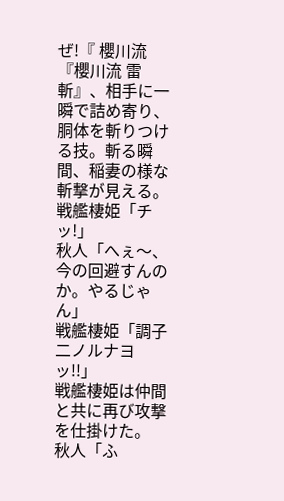ぜ!『 櫻川流
『櫻川流 雷斬』、相手に一瞬で詰め寄り、胴体を斬りつける技。斬る瞬間、稲妻の様な斬撃が見える。
戦艦棲姫「チッ!」
秋人「へぇ〜、今の回避すんのか。やるじゃん」
戦艦棲姫「調子二ノルナヨッ!!」
戦艦棲姫は仲間と共に再び攻撃を仕掛けた。
秋人「ふ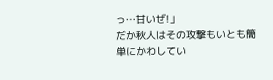っ…甘いぜ!」
だか秋人はその攻撃もいとも簡単にかわしてい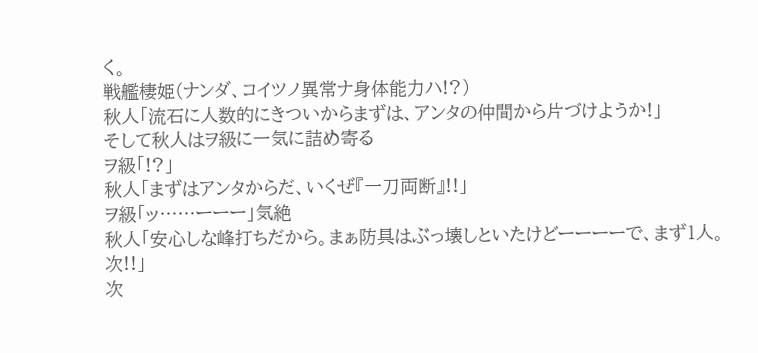く。
戦艦棲姫(ナンダ、コイツノ異常ナ身体能力ハ!?)
秋人「流石に人数的にきついからまずは、アンタの仲間から片づけようか!」
そして秋人はヲ級に一気に詰め寄る
ヲ級「!?」
秋人「まずはアンタからだ、いくぜ『一刀両断』!!」
ヲ級「ッ……ーーー」気絶
秋人「安心しな峰打ちだから。まぁ防具はぶっ壊しといたけどーーーーで、まず1人。次!!」
次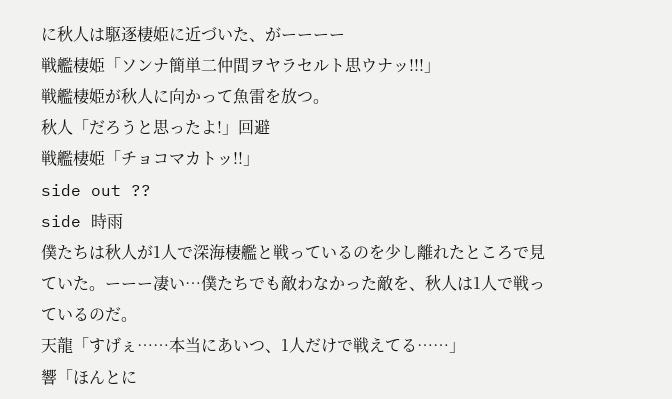に秋人は駆逐棲姫に近づいた、がーーーー
戦艦棲姫「ソンナ簡単二仲間ヲヤラセルト思ウナッ!!!」
戦艦棲姫が秋人に向かって魚雷を放つ。
秋人「だろうと思ったよ!」回避
戦艦棲姫「チョコマカトッ!!」
side out ??
side 時雨
僕たちは秋人が1人で深海棲艦と戦っているのを少し離れたところで見ていた。ーーー凄い…僕たちでも敵わなかった敵を、秋人は1人で戦っているのだ。
天龍「すげぇ……本当にあいつ、1人だけで戦えてる……」
響「ほんとに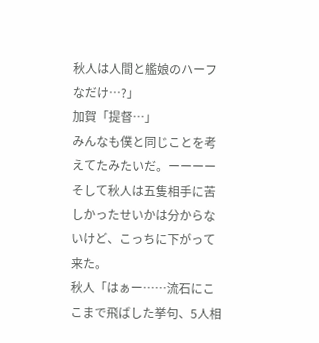秋人は人間と艦娘のハーフなだけ…?」
加賀「提督…」
みんなも僕と同じことを考えてたみたいだ。ーーーーそして秋人は五隻相手に苦しかったせいかは分からないけど、こっちに下がって来た。
秋人「はぁー……流石にここまで飛ばした挙句、5人相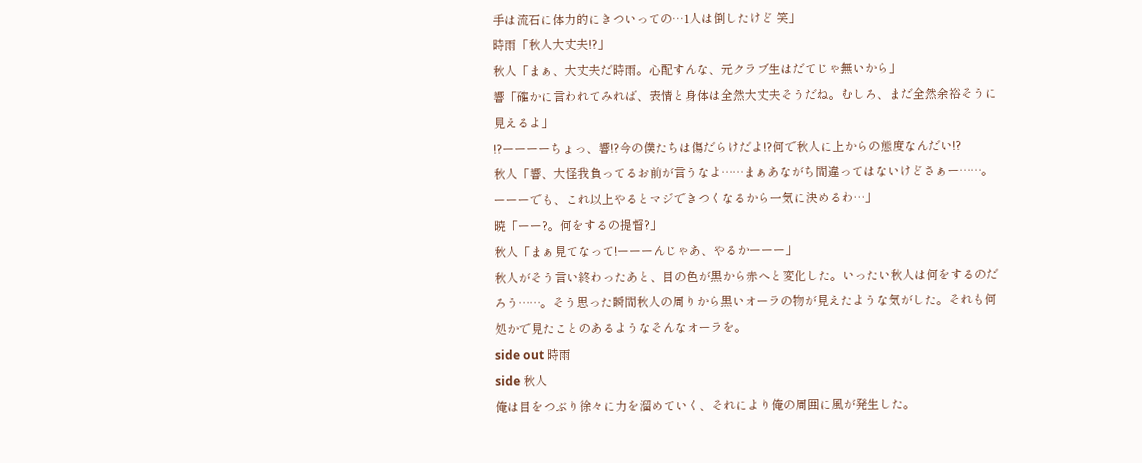手は流石に体力的にきついっての…1人は倒したけど 笑」
時雨「秋人大丈夫!?」
秋人「まぁ、大丈夫だ時雨。心配すんな、元クラブ生はだてじゃ無いから」
響「確かに言われてみれば、表情と身体は全然大丈夫そうだね。むしろ、まだ全然余裕そうに見えるよ」
!?ーーーーちょっ、響!?今の僕たちは傷だらけだよ!?何で秋人に上からの態度なんだい!?
秋人「響、大怪我負ってるお前が言うなよ……まぁあながち間違ってはないけどさぁー……。ーーーでも、これ以上やるとマジできつくなるから一気に決めるわ…」
暁「ーー?。何をするの提督?」
秋人「まぁ見てなって!ーーーんじゃあ、やるかーーー」
秋人がそう言い終わったあと、目の色が黒から赤へと変化した。いったい秋人は何をするのだろう……。そう思った瞬間秋人の周りから黒いオーラの物が見えたような気がした。それも何処かで見たことのあるようなそんなオーラを。
side out 時雨
side 秋人
俺は目をつぶり徐々に力を溜めていく、それにより俺の周囲に風が発生した。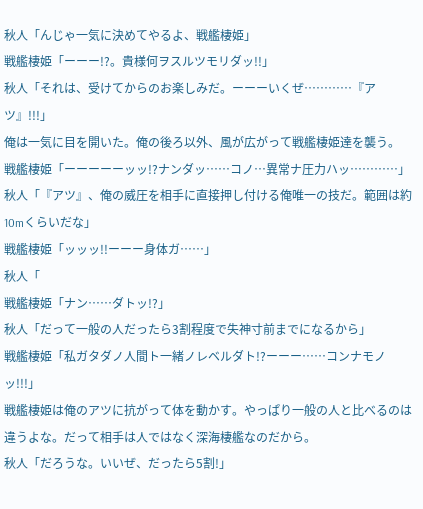秋人「んじゃ一気に決めてやるよ、戦艦棲姫」
戦艦棲姫「ーーー!?。貴様何ヲスルツモリダッ!!」
秋人「それは、受けてからのお楽しみだ。ーーーいくぜ…………『アツ』!!!」
俺は一気に目を開いた。俺の後ろ以外、風が広がって戦艦棲姫達を襲う。
戦艦棲姫「ーーーーーッッ!?ナンダッ……コノ…異常ナ圧力ハッ…………」
秋人「『アツ』、俺の威圧を相手に直接押し付ける俺唯一の技だ。範囲は約10mくらいだな」
戦艦棲姫「ッッッ!!ーーー身体ガ……」
秋人「
戦艦棲姫「ナン……ダトッ!?」
秋人「だって一般の人だったら3割程度で失神寸前までになるから」
戦艦棲姫「私ガタダノ人間ト一緒ノレベルダト!?ーーー……コンナモノッ!!!」
戦艦棲姫は俺のアツに抗がって体を動かす。やっぱり一般の人と比べるのは違うよな。だって相手は人ではなく深海棲艦なのだから。
秋人「だろうな。いいぜ、だったら5割!」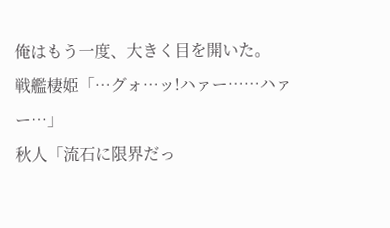俺はもう一度、大きく目を開いた。
戦艦棲姫「…グォ…ッ!ハァー……ハァー…」
秋人「流石に限界だっ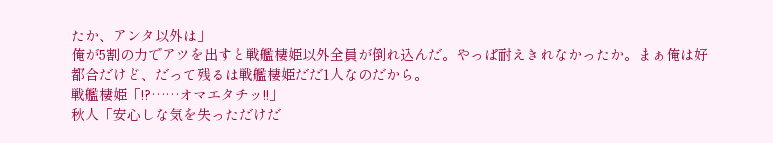たか、アンタ以外は」
俺が5割の力でアツを出すと戦艦棲姫以外全員が倒れ込んだ。やっぱ耐えきれなかったか。まぁ俺は好都合だけど、だって残るは戦艦棲姫だだ1人なのだから。
戦艦棲姫「!?……オマエタチッ!!」
秋人「安心しな気を失っただけだ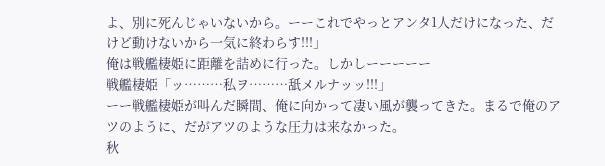よ、別に死んじゃいないから。ーーこれでやっとアンタ1人だけになった、だけど動けないから一気に終わらす!!!」
俺は戦艦棲姫に距離を詰めに行った。しかしーーーーー
戦艦棲姫「ッ………私ヲ………舐メルナッッ!!!」
ーー戦艦棲姫が叫んだ瞬間、俺に向かって凄い風が襲ってきた。まるで俺のアツのように、だがアツのような圧力は来なかった。
秋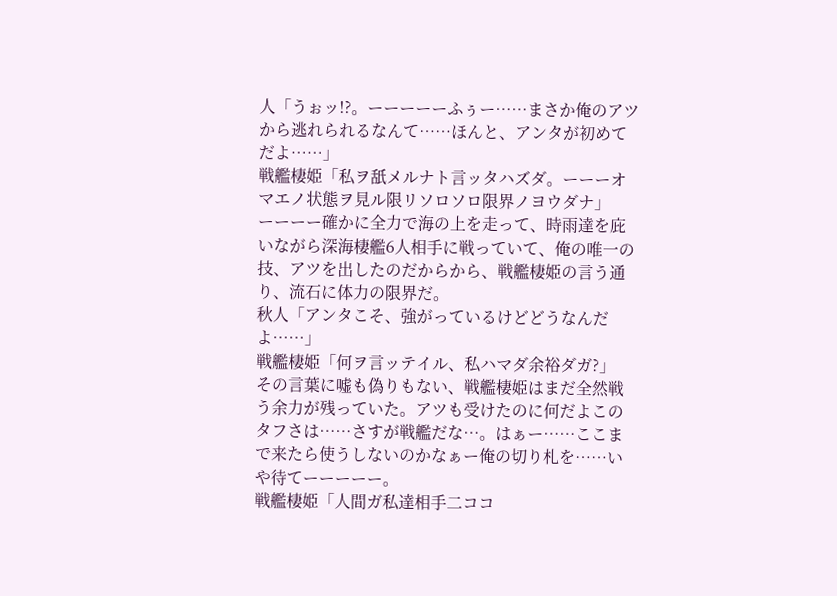人「うぉッ!?。ーーーーーふぅー……まさか俺のアツから逃れられるなんて……ほんと、アンタが初めてだよ……」
戦艦棲姫「私ヲ舐メルナト言ッタハズダ。ーーーオマエノ状態ヲ見ル限リソロソロ限界ノヨウダナ」
ーーーー確かに全力で海の上を走って、時雨達を庇いながら深海棲艦6人相手に戦っていて、俺の唯一の技、アツを出したのだからから、戦艦棲姫の言う通り、流石に体力の限界だ。
秋人「アンタこそ、強がっているけどどうなんだよ……」
戦艦棲姫「何ヲ言ッテイル、私ハマダ余裕ダガ?」
その言葉に嘘も偽りもない、戦艦棲姫はまだ全然戦う余力が残っていた。アツも受けたのに何だよこのタフさは……さすが戦艦だな…。はぁー……ここまで来たら使うしないのかなぁー俺の切り札を……いや待てーーーーー。
戦艦棲姫「人間ガ私達相手二ココ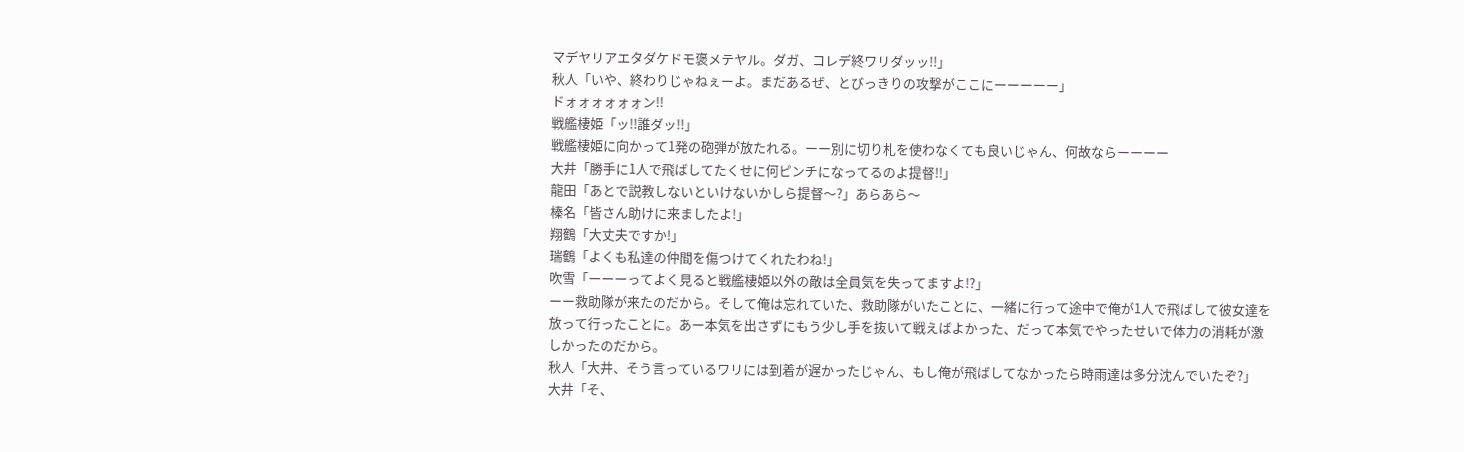マデヤリアエタダケドモ褒メテヤル。ダガ、コレデ終ワリダッッ!!」
秋人「いや、終わりじゃねぇーよ。まだあるぜ、とびっきりの攻撃がここにーーーーー」
ドォォォォォォン!!
戦艦棲姫「ッ!!誰ダッ!!」
戦艦棲姫に向かって1発の砲弾が放たれる。ーー別に切り札を使わなくても良いじゃん、何故ならーーーー
大井「勝手に1人で飛ばしてたくせに何ピンチになってるのよ提督!!」
龍田「あとで説教しないといけないかしら提督〜?」あらあら〜
榛名「皆さん助けに来ましたよ!」
翔鶴「大丈夫ですか!」
瑞鶴「よくも私達の仲間を傷つけてくれたわね!」
吹雪「ーーーってよく見ると戦艦棲姫以外の敵は全員気を失ってますよ!?」
ーー救助隊が来たのだから。そして俺は忘れていた、救助隊がいたことに、一緒に行って途中で俺が1人で飛ばして彼女達を放って行ったことに。あー本気を出さずにもう少し手を抜いて戦えばよかった、だって本気でやったせいで体力の消耗が激しかったのだから。
秋人「大井、そう言っているワリには到着が遅かったじゃん、もし俺が飛ばしてなかったら時雨達は多分沈んでいたぞ?」
大井「そ、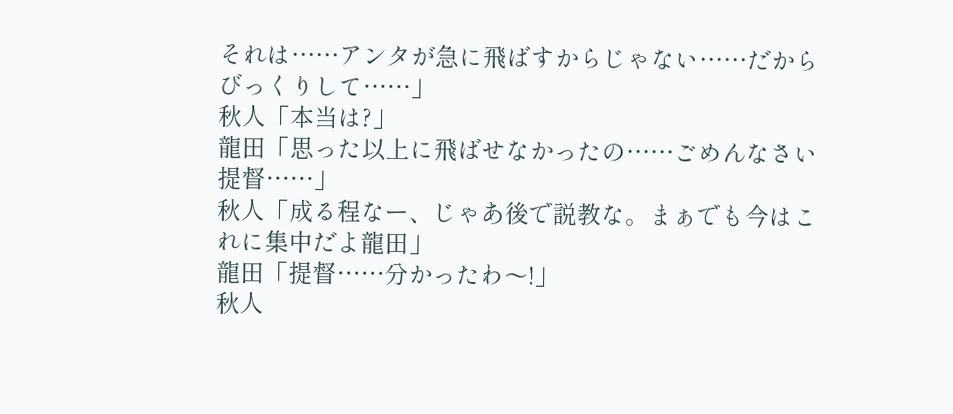それは……アンタが急に飛ばすからじゃない……だからびっくりして……」
秋人「本当は?」
龍田「思った以上に飛ばせなかったの……ごめんなさい提督……」
秋人「成る程なー、じゃあ後で説教な。まぁでも今はこれに集中だよ龍田」
龍田「提督……分かったわ〜!」
秋人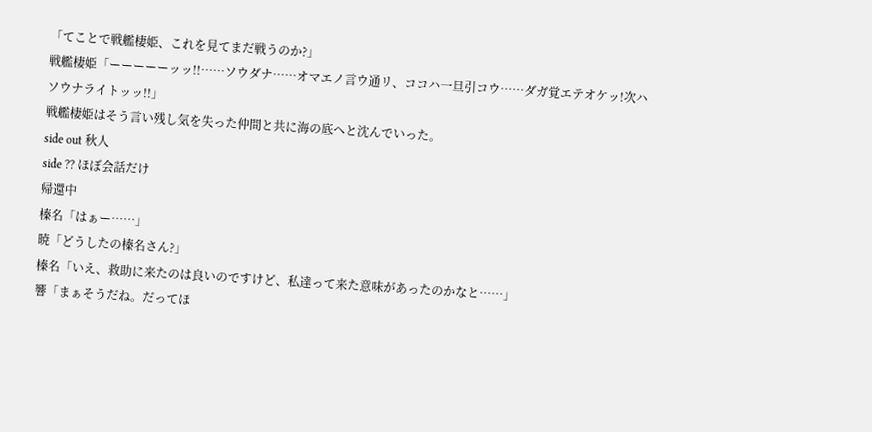「てことで戦艦棲姫、これを見てまだ戦うのか?」
戦艦棲姫「ーーーーーッッ!!……ソウダナ……オマエノ言ウ通リ、ココハ一旦引コウ……ダガ覚エテオケッ!次ハソウナライトッッ!!」
戦艦棲姫はそう言い残し気を失った仲間と共に海の底へと沈んでいった。
side out 秋人
side ?? ほぼ会話だけ
帰還中
榛名「はぁー……」
暁「どうしたの榛名さん?」
榛名「いえ、救助に来たのは良いのですけど、私達って来た意味があったのかなと……」
響「まぁそうだね。だってほ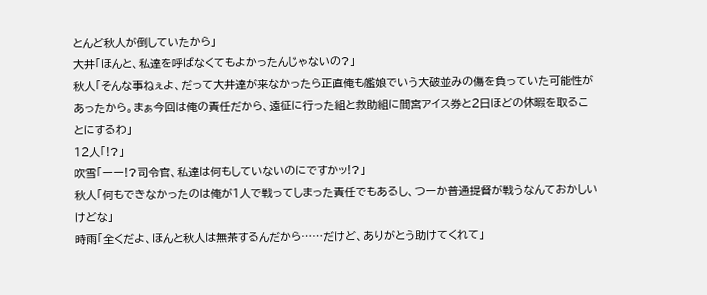とんど秋人が倒していたから」
大井「ほんと、私達を呼ばなくてもよかったんじゃないの?」
秋人「そんな事ねぇよ、だって大井達が来なかったら正直俺も艦娘でいう大破並みの傷を負っていた可能性があったから。まぁ今回は俺の責任だから、遠征に行った組と救助組に間宮アイス券と2日ほどの休暇を取ることにするわ」
12人「!?」
吹雪「ーー!?司令官、私達は何もしていないのにですかッ!?」
秋人「何もできなかったのは俺が1人で戦ってしまった責任でもあるし、つーか普通提督が戦うなんておかしいけどな」
時雨「全くだよ、ほんと秋人は無茶するんだから……だけど、ありがとう助けてくれて」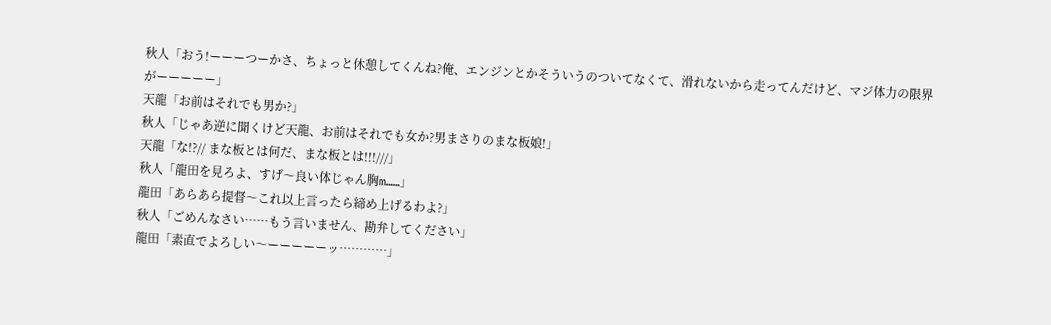秋人「おう!ーーーつーかさ、ちょっと休憩してくんね?俺、エンジンとかそういうのついてなくて、滑れないから走ってんだけど、マジ体力の限界がーーーーー」
天龍「お前はそれでも男か?」
秋人「じゃあ逆に聞くけど天龍、お前はそれでも女か?男まさりのまな板娘!」
天龍「な!?// まな板とは何だ、まな板とは!!!///」
秋人「龍田を見ろよ、すげ〜良い体じゃん胸m……」
龍田「あらあら提督〜これ以上言ったら締め上げるわよ?」
秋人「ごめんなさい……もう言いません、勘弁してください」
龍田「素直でよろしい〜ーーーーーッ…………」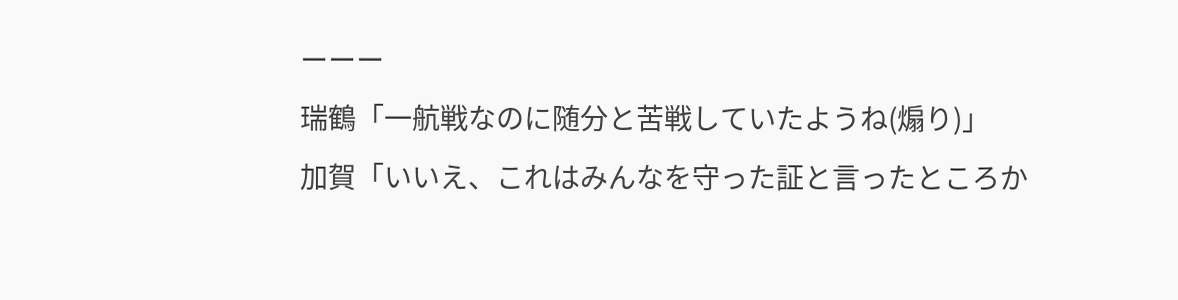ーーー
瑞鶴「一航戦なのに随分と苦戦していたようね(煽り)」
加賀「いいえ、これはみんなを守った証と言ったところか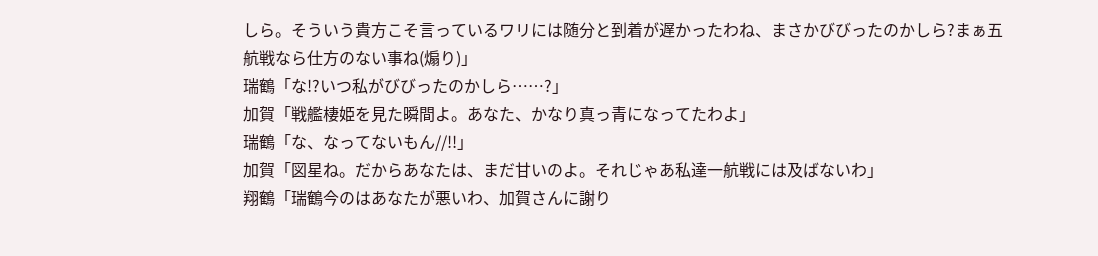しら。そういう貴方こそ言っているワリには随分と到着が遅かったわね、まさかびびったのかしら?まぁ五航戦なら仕方のない事ね(煽り)」
瑞鶴「な!?いつ私がびびったのかしら……?」
加賀「戦艦棲姫を見た瞬間よ。あなた、かなり真っ青になってたわよ」
瑞鶴「な、なってないもん//!!」
加賀「図星ね。だからあなたは、まだ甘いのよ。それじゃあ私達一航戦には及ばないわ」
翔鶴「瑞鶴今のはあなたが悪いわ、加賀さんに謝り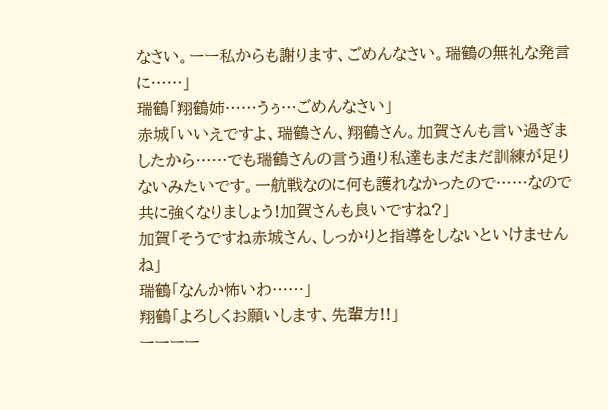なさい。ーー私からも謝ります、ごめんなさい。瑞鶴の無礼な発言に……」
瑞鶴「翔鶴姉……うぅ…ごめんなさい」
赤城「いいえですよ、瑞鶴さん、翔鶴さん。加賀さんも言い過ぎましたから……でも瑞鶴さんの言う通り私達もまだまだ訓練が足りないみたいです。一航戦なのに何も護れなかったので……なので共に強くなりましょう!加賀さんも良いですね?」
加賀「そうですね赤城さん、しっかりと指導をしないといけませんね」
瑞鶴「なんか怖いわ……」
翔鶴「よろしくお願いします、先輩方!!」
ーーーー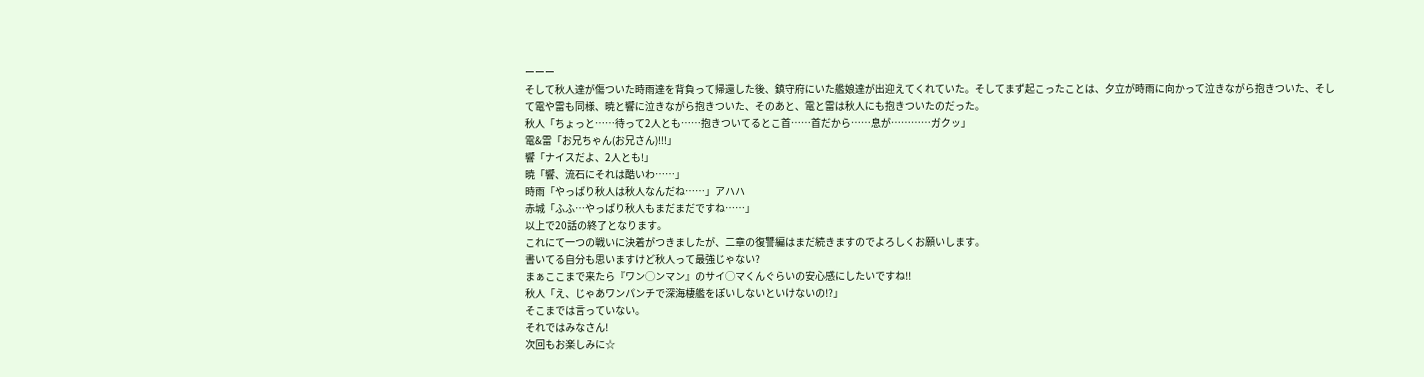ーーー
そして秋人達が傷ついた時雨達を背負って帰還した後、鎮守府にいた艦娘達が出迎えてくれていた。そしてまず起こったことは、夕立が時雨に向かって泣きながら抱きついた、そして電や雷も同様、暁と響に泣きながら抱きついた、そのあと、電と雷は秋人にも抱きついたのだった。
秋人「ちょっと……待って2人とも……抱きついてるとこ首……首だから……息が…………ガクッ」
電&雷「お兄ちゃん(お兄さん)!!!」
響「ナイスだよ、2人とも!」
暁「響、流石にそれは酷いわ……」
時雨「やっぱり秋人は秋人なんだね……」アハハ
赤城「ふふ…やっぱり秋人もまだまだですね……」
以上で20話の終了となります。
これにて一つの戦いに決着がつきましたが、二章の復讐編はまだ続きますのでよろしくお願いします。
書いてる自分も思いますけど秋人って最強じゃない?
まぁここまで来たら『ワン◯ンマン』のサイ◯マくんぐらいの安心感にしたいですね!!
秋人「え、じゃあワンパンチで深海棲艦をぽいしないといけないの!?」
そこまでは言っていない。
それではみなさん!
次回もお楽しみに☆